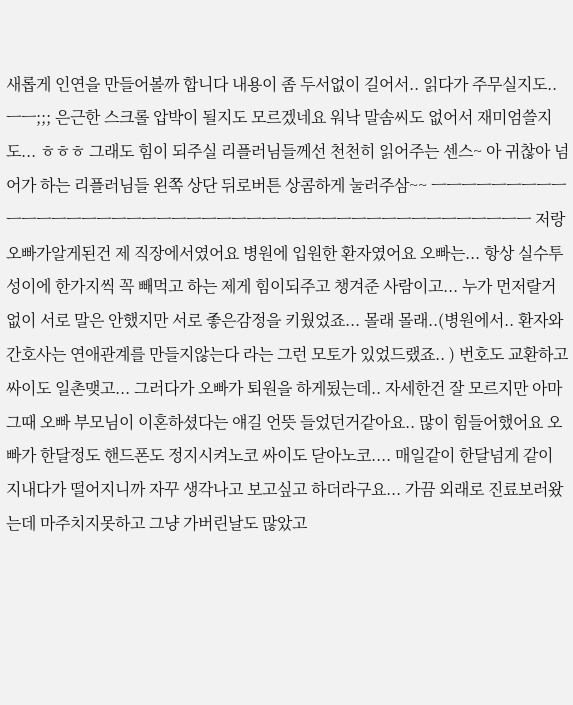새롭게 인연을 만들어볼까 합니다 내용이 좀 두서없이 길어서.. 읽다가 주무실지도.. ㅡㅡ;;; 은근한 스크롤 압박이 될지도 모르겠네요 워낙 말솜씨도 없어서 재미엄쓸지도... ㅎㅎㅎ 그래도 힘이 되주실 리플러님들께선 천천히 읽어주는 센스~ 아 귀찮아 넘어가 하는 리플러님들 왼쪽 상단 뒤로버튼 상콤하게 눌러주삼~~ ㅡㅡㅡㅡㅡㅡㅡㅡㅡㅡㅡㅡㅡㅡㅡㅡㅡㅡㅡㅡㅡㅡㅡㅡㅡㅡㅡㅡㅡㅡㅡㅡㅡㅡㅡㅡㅡㅡㅡㅡㅡㅡㅡㅡ 저랑 오빠가알게된건 제 직장에서였어요 병원에 입원한 환자였어요 오빠는... 항상 실수투성이에 한가지씩 꼭 빼먹고 하는 제게 힘이되주고 챙겨준 사람이고... 누가 먼저랄거 없이 서로 말은 안했지만 서로 좋은감정을 키웠었죠... 몰래 몰래..(병원에서.. 환자와 간호사는 연애관계를 만들지않는다 라는 그런 모토가 있었드랬죠.. ) 번호도 교환하고 싸이도 일촌맺고... 그러다가 오빠가 퇴원을 하게됬는데.. 자세한건 잘 모르지만 아마 그때 오빠 부모님이 이혼하셨다는 얘길 언뜻 들었던거같아요.. 많이 힘들어했어요 오빠가 한달정도 핸드폰도 정지시켜노코 싸이도 닫아노코.... 매일같이 한달넘게 같이 지내다가 떨어지니까 자꾸 생각나고 보고싶고 하더라구요... 가끔 외래로 진료보러왔는데 마주치지못하고 그냥 가버린날도 많았고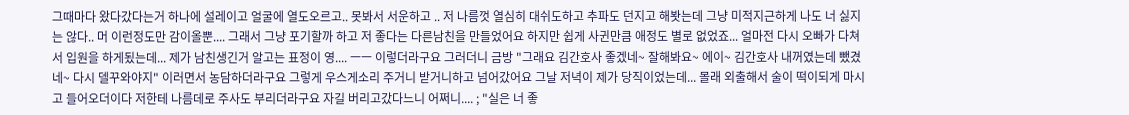그때마다 왔다갔다는거 하나에 설레이고 얼굴에 열도오르고.. 못봐서 서운하고 .. 저 나름껏 열심히 대쉬도하고 추파도 던지고 해봣는데 그냥 미적지근하게 나도 너 싫지는 않다.. 머 이런정도만 감이올뿐.... 그래서 그냥 포기할까 하고 저 좋다는 다른남친을 만들었어요 하지만 쉽게 사귄만큼 애정도 별로 없었죠... 얼마전 다시 오빠가 다쳐서 입원을 하게됬는데... 제가 남친생긴거 알고는 표정이 영.... ㅡㅡ 이렇더라구요 그러더니 금방 "그래요 김간호사 좋겠네~ 잘해봐요~ 에이~ 김간호사 내꺼였는데 뺐겼네~ 다시 델꾸와야지" 이러면서 농담하더라구요 그렇게 우스게소리 주거니 받거니하고 넘어갔어요 그날 저녁이 제가 당직이었는데... 몰래 외출해서 술이 떡이되게 마시고 들어오더이다 저한테 나름데로 주사도 부리더라구요 자길 버리고갔다느니 어쩌니.... ; "실은 너 좋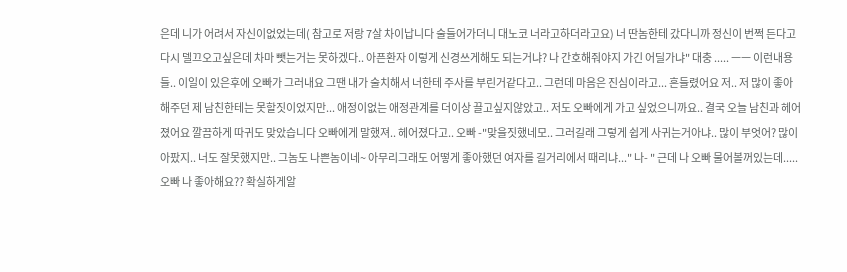은데 니가 어려서 자신이없었는데( 참고로 저랑 7살 차이납니다 술들어가더니 대노코 너라고하더라고요) 너 딴놈한테 갔다니까 정신이 번쩍 든다고다시 델끄오고싶은데 차마 뺏는거는 못하겠다.. 아픈환자 이렇게 신경쓰게해도 되는거냐? 나 간호해줘야지 가긴 어딜가냐" 대충 ..... ㅡㅡ 이런내용들.. 이일이 있은후에 오빠가 그러내요 그땐 내가 술치해서 너한테 주사를 부린거같다고.. 그런데 마음은 진심이라고... 흔들렸어요 저.. 저 많이 좋아해주던 제 남친한테는 못할짓이었지만... 애정이없는 애정관계를 더이상 끌고싶지않았고.. 저도 오빠에게 가고 싶었으니까요.. 결국 오늘 남친과 헤어졌어요 깔끔하게 따귀도 맞았습니다 오빠에게 말했져.. 헤어졌다고.. 오빠 -"맞을짓했네모.. 그러길래 그렇게 쉽게 사귀는거아냐.. 많이 부엇어? 많이 아팠지.. 너도 잘못했지만.. 그놈도 나쁜놈이네~ 아무리그래도 어떻게 좋아했던 여자를 길거리에서 때리냐..." 나- " 근데 나 오빠 물어볼꺼있는데..... 오빠 나 좋아해요?? 확실하게알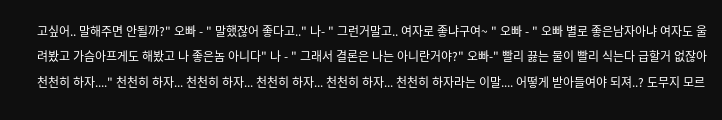고싶어.. 말해주면 안될까?" 오빠 - " 말했잖어 좋다고.." 나- " 그런거말고.. 여자로 좋냐구여~ " 오빠 - " 오빠 별로 좋은남자아냐 여자도 울려봤고 가슴아프게도 해봤고 나 좋은놈 아니다" 나 - " 그래서 결론은 나는 아니란거야?" 오빠-" 빨리 끓는 물이 빨리 식는다 급할거 없잖아 천천히 하자...." 천천히 하자... 천천히 하자... 천천히 하자... 천천히 하자... 천천히 하자라는 이말.... 어떻게 받아들여야 되져..? 도무지 모르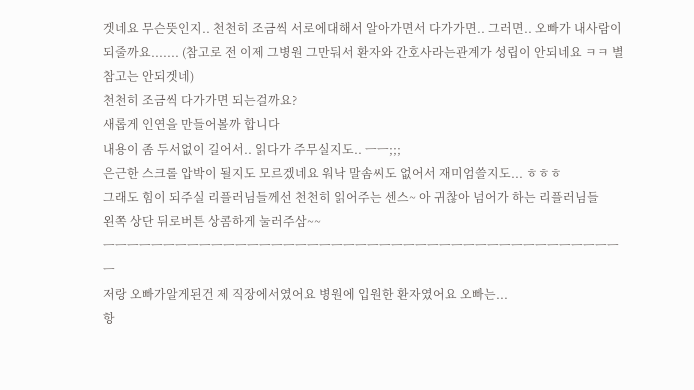겟네요 무슨뜻인지.. 천천히 조금씩 서로에대해서 알아가면서 다가가면.. 그러면.. 오빠가 내사람이 되줄까요....... (참고로 전 이제 그병원 그만둬서 환자와 간호사라는관계가 성립이 안되네요 ㅋㅋ 별 참고는 안되겟네)
천천히 조금씩 다가가면 되는걸까요?
새롭게 인연을 만들어볼까 합니다
내용이 좀 두서없이 길어서.. 읽다가 주무실지도.. ㅡㅡ;;;
은근한 스크롤 압박이 될지도 모르겠네요 워낙 말솜씨도 없어서 재미엄쓸지도... ㅎㅎㅎ
그래도 힘이 되주실 리플러님들께선 천천히 읽어주는 센스~ 아 귀찮아 넘어가 하는 리플러님들
왼쪽 상단 뒤로버튼 상콤하게 눌러주삼~~
ㅡㅡㅡㅡㅡㅡㅡㅡㅡㅡㅡㅡㅡㅡㅡㅡㅡㅡㅡㅡㅡㅡㅡㅡㅡㅡㅡㅡㅡㅡㅡㅡㅡㅡㅡㅡㅡㅡㅡㅡㅡㅡㅡㅡ
저랑 오빠가알게된건 제 직장에서였어요 병원에 입원한 환자였어요 오빠는...
항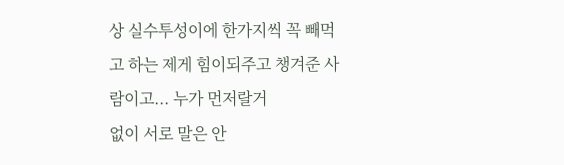상 실수투성이에 한가지씩 꼭 빼먹고 하는 제게 힘이되주고 챙겨준 사람이고... 누가 먼저랄거
없이 서로 말은 안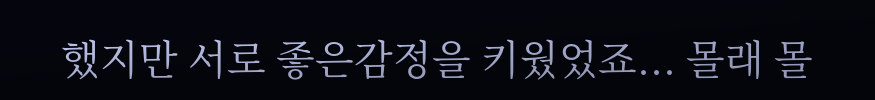했지만 서로 좋은감정을 키웠었죠... 몰래 몰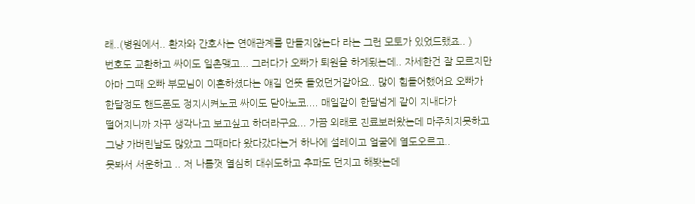래..(병원에서.. 환자와 간호사는 연애관계를 만들지않는다 라는 그런 모토가 있었드랬죠.. )
번호도 교환하고 싸이도 일촌맺고... 그러다가 오빠가 퇴원을 하게됬는데.. 자세한건 잘 모르지만
아마 그때 오빠 부모님이 이혼하셨다는 얘길 언뜻 들었던거같아요.. 많이 힘들어했어요 오빠가
한달정도 핸드폰도 정지시켜노코 싸이도 닫아노코.... 매일같이 한달넘게 같이 지내다가
떨어지니까 자꾸 생각나고 보고싶고 하더라구요... 가끔 외래로 진료보러왔는데 마주치지못하고
그냥 가버린날도 많았고 그때마다 왔다갔다는거 하나에 설레이고 얼굴에 열도오르고..
못봐서 서운하고 .. 저 나름껏 열심히 대쉬도하고 추파도 던지고 해봣는데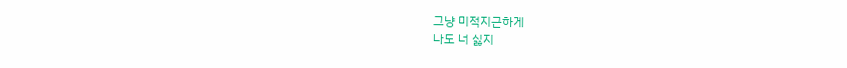그냥 미적지근하게
나도 너 싫지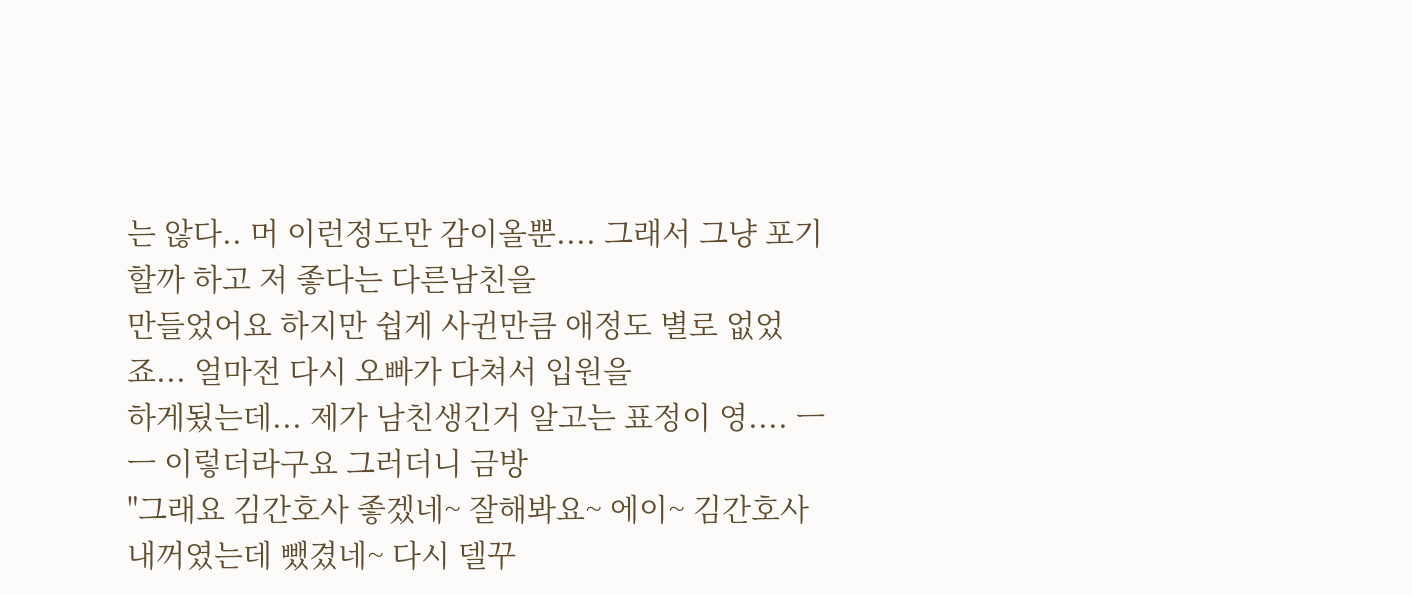는 않다.. 머 이런정도만 감이올뿐.... 그래서 그냥 포기할까 하고 저 좋다는 다른남친을
만들었어요 하지만 쉽게 사귄만큼 애정도 별로 없었죠... 얼마전 다시 오빠가 다쳐서 입원을
하게됬는데... 제가 남친생긴거 알고는 표정이 영.... ㅡㅡ 이렇더라구요 그러더니 금방
"그래요 김간호사 좋겠네~ 잘해봐요~ 에이~ 김간호사 내꺼였는데 뺐겼네~ 다시 델꾸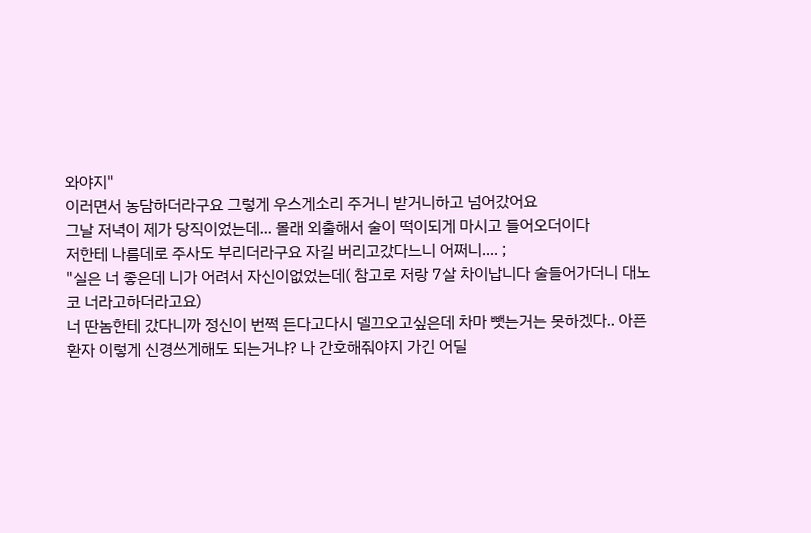와야지"
이러면서 농담하더라구요 그렇게 우스게소리 주거니 받거니하고 넘어갔어요
그날 저녁이 제가 당직이었는데... 몰래 외출해서 술이 떡이되게 마시고 들어오더이다
저한테 나름데로 주사도 부리더라구요 자길 버리고갔다느니 어쩌니.... ;
"실은 너 좋은데 니가 어려서 자신이없었는데( 참고로 저랑 7살 차이납니다 술들어가더니 대노코 너라고하더라고요)
너 딴놈한테 갔다니까 정신이 번쩍 든다고다시 델끄오고싶은데 차마 뺏는거는 못하겠다.. 아픈환자 이렇게 신경쓰게해도 되는거냐? 나 간호해줘야지 가긴 어딜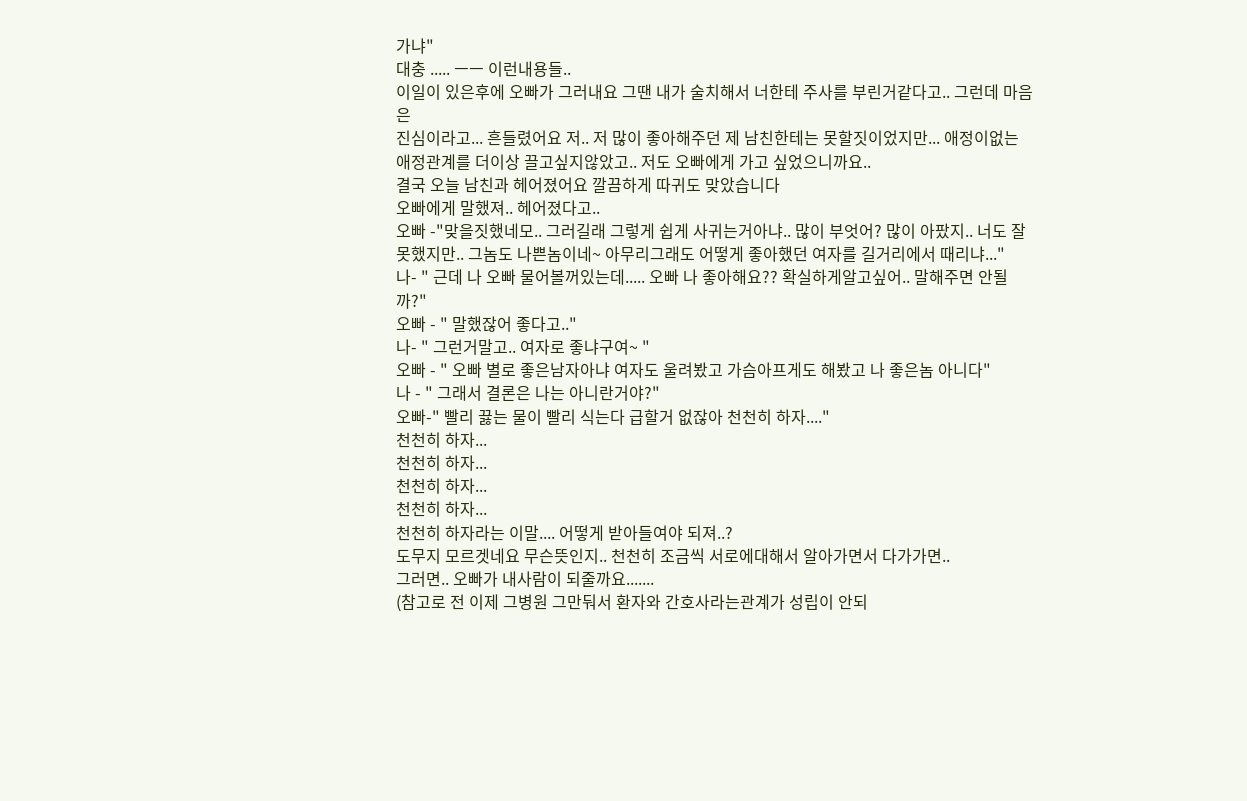가냐"
대충 ..... ㅡㅡ 이런내용들..
이일이 있은후에 오빠가 그러내요 그땐 내가 술치해서 너한테 주사를 부린거같다고.. 그런데 마음은
진심이라고... 흔들렸어요 저.. 저 많이 좋아해주던 제 남친한테는 못할짓이었지만... 애정이없는
애정관계를 더이상 끌고싶지않았고.. 저도 오빠에게 가고 싶었으니까요..
결국 오늘 남친과 헤어졌어요 깔끔하게 따귀도 맞았습니다
오빠에게 말했져.. 헤어졌다고..
오빠 -"맞을짓했네모.. 그러길래 그렇게 쉽게 사귀는거아냐.. 많이 부엇어? 많이 아팠지.. 너도 잘못했지만.. 그놈도 나쁜놈이네~ 아무리그래도 어떻게 좋아했던 여자를 길거리에서 때리냐..."
나- " 근데 나 오빠 물어볼꺼있는데..... 오빠 나 좋아해요?? 확실하게알고싶어.. 말해주면 안될까?"
오빠 - " 말했잖어 좋다고.."
나- " 그런거말고.. 여자로 좋냐구여~ "
오빠 - " 오빠 별로 좋은남자아냐 여자도 울려봤고 가슴아프게도 해봤고 나 좋은놈 아니다"
나 - " 그래서 결론은 나는 아니란거야?"
오빠-" 빨리 끓는 물이 빨리 식는다 급할거 없잖아 천천히 하자...."
천천히 하자...
천천히 하자...
천천히 하자...
천천히 하자...
천천히 하자라는 이말.... 어떻게 받아들여야 되져..?
도무지 모르겟네요 무슨뜻인지.. 천천히 조금씩 서로에대해서 알아가면서 다가가면..
그러면.. 오빠가 내사람이 되줄까요.......
(참고로 전 이제 그병원 그만둬서 환자와 간호사라는관계가 성립이 안되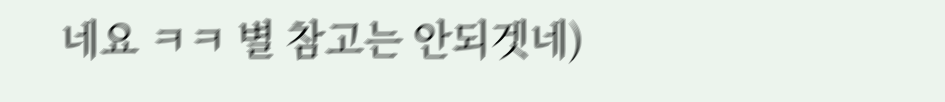네요 ㅋㅋ 별 참고는 안되겟네)